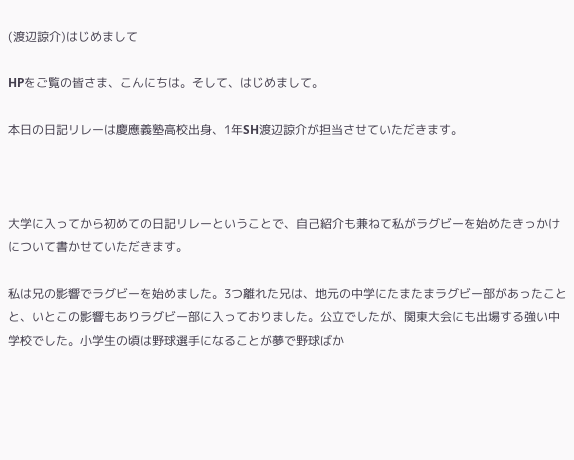(渡辺諒介)はじめまして

HPをご覧の皆さま、こんにちは。そして、はじめまして。

本日の日記リレーは慶應義塾高校出身、1年SH渡辺諒介が担当させていただきます。



大学に入ってから初めての日記リレーということで、自己紹介も兼ねて私がラグビーを始めたきっかけについて書かせていただきます。

私は兄の影響でラグビーを始めました。3つ離れた兄は、地元の中学にたまたまラグビー部があったことと、いとこの影響もありラグビー部に入っておりました。公立でしたが、関東大会にも出場する強い中学校でした。小学生の頃は野球選手になることが夢で野球ばか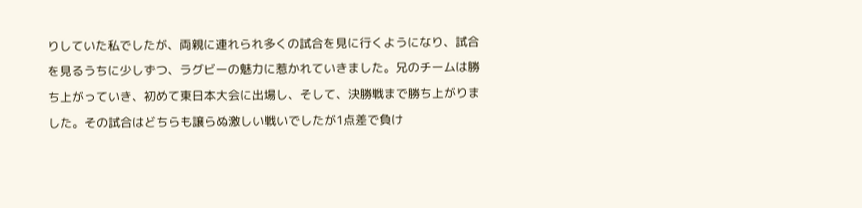りしていた私でしたが、両親に連れられ多くの試合を見に行くようになり、試合を見るうちに少しずつ、ラグビーの魅力に惹かれていきました。兄のチームは勝ち上がっていき、初めて東日本大会に出場し、そして、決勝戦まで勝ち上がりました。その試合はどちらも譲らぬ激しい戦いでしたが1点差で負け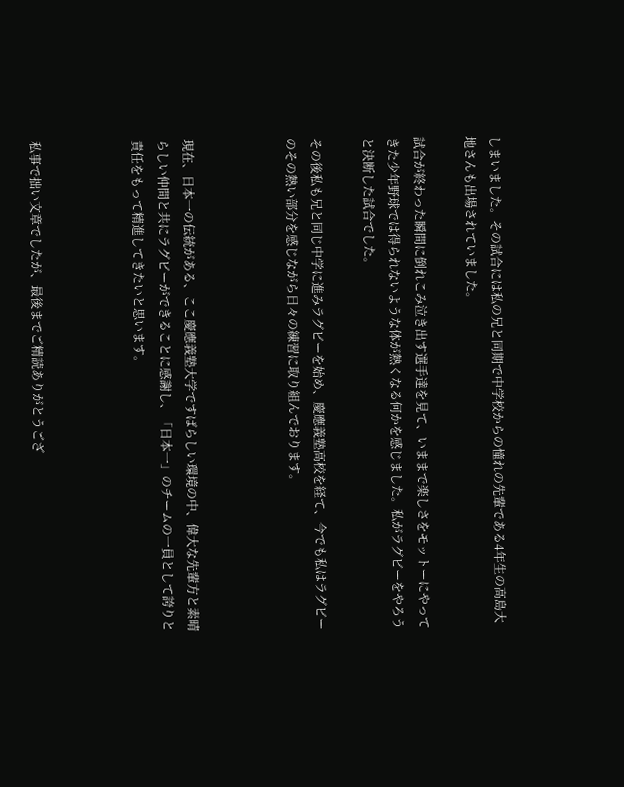しまいました。その試合には私の兄と同期で中学校からの憧れの先輩である4年生の高島大地さんも出場されていました。

試合が終わった瞬間に倒れこみ泣き出す選手達を見て、いままで楽しさをモットーにやってきた少年野球では得られないような体が熱くなる何かを感じました。私がラグビーをやろうと決断した試合でした。

その後私も兄と同じ中学に進みラグビーを始め、慶應義塾高校を経て、今でも私はラグビーのその熱い部分を感じながら日々の練習に取り組んでおります。



現在、日本一の伝統がある、ここ慶應義塾大学ですばらしい環境の中、偉大な先輩方と素晴らしい仲間と共にラグビーができることに感謝し、「日本一」のチームの一員として誇りと責任をもって精進してきたいと思います。



私事で拙い文章でしたが、最後までご精読ありがとうござ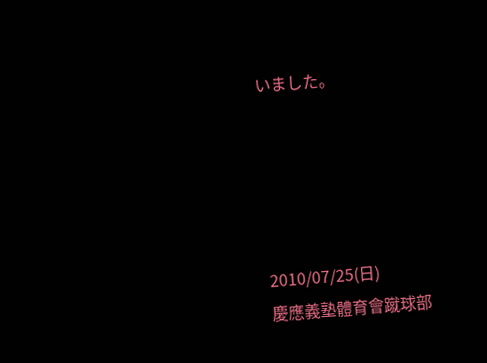いました。





2010/07/25(日)
慶應義塾體育會蹴球部